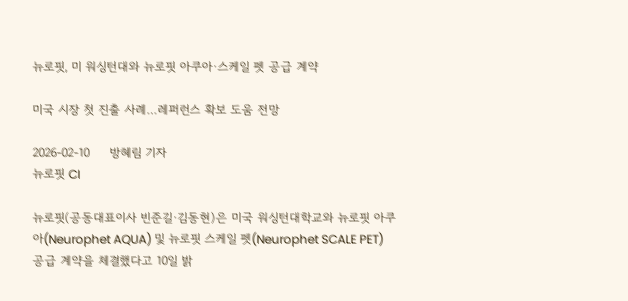뉴로핏, 미 워싱턴대와 뉴로핏 아쿠아·스케일 펫 공급 계약

미국 시장 첫 진출 사례…레퍼런스 확보 도움 전망

2026-02-10     방혜림 기자
뉴로핏 CI

뉴로핏(공동대표이사 빈준길·김동현)은 미국 워싱턴대학교와 뉴로핏 아쿠아(Neurophet AQUA) 및 뉴로핏 스케일 펫(Neurophet SCALE PET) 공급 계약을 체결했다고 10일 밝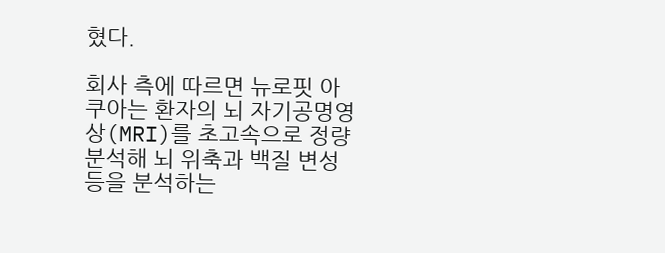혔다.

회사 측에 따르면 뉴로핏 아쿠아는 환자의 뇌 자기공명영상(MRI)를 초고속으로 정량 분석해 뇌 위축과 백질 변성 등을 분석하는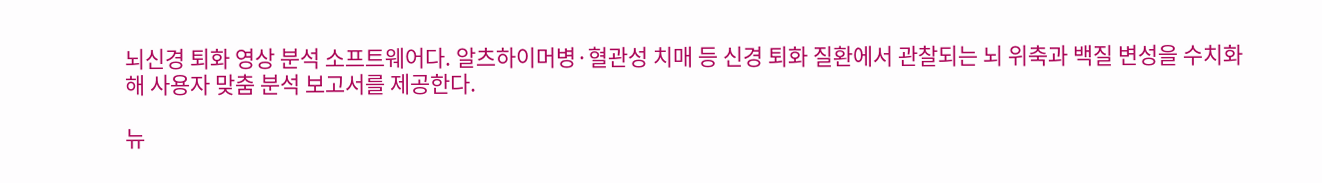뇌신경 퇴화 영상 분석 소프트웨어다. 알츠하이머병·혈관성 치매 등 신경 퇴화 질환에서 관찰되는 뇌 위축과 백질 변성을 수치화해 사용자 맞춤 분석 보고서를 제공한다.

뉴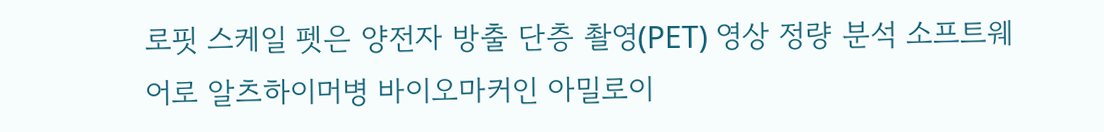로핏 스케일 펫은 양전자 방출 단층 촬영(PET) 영상 정량 분석 소프트웨어로 알츠하이머병 바이오마커인 아밀로이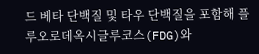드 베타 단백질 및 타우 단백질을 포함해 플루오로데옥시글루코스(FDG)와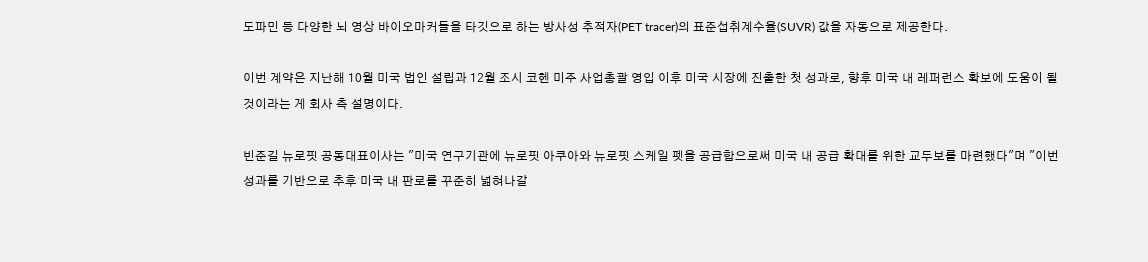도파민 등 다양한 뇌 영상 바이오마커들을 타깃으로 하는 방사성 추적자(PET tracer)의 표준섭취계수율(SUVR) 값을 자동으로 제공한다.

이번 계약은 지난해 10월 미국 법인 설립과 12월 조시 코헨 미주 사업총괄 영입 이후 미국 시장에 진출한 첫 성과로, 향후 미국 내 레퍼런스 확보에 도움이 될 것이라는 게 회사 측 설명이다.

빈준길 뉴로핏 공동대표이사는 "미국 연구기관에 뉴로핏 아쿠아와 뉴로핏 스케일 펫을 공급함으로써 미국 내 공급 확대를 위한 교두보를 마련했다"며 "이번 성과를 기반으로 추후 미국 내 판로를 꾸준히 넓혀나갈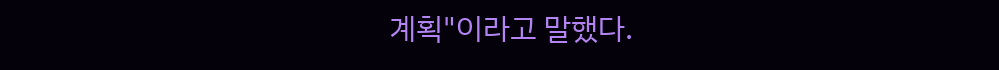계획"이라고 말했다.